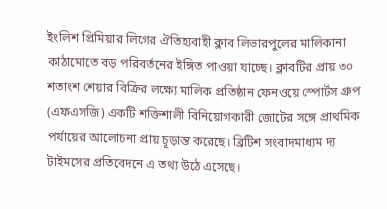ইংলিশ প্রিমিয়ার লিগের ঐতিহ্যবাহী ক্লাব লিভারপুলের মালিকানা কাঠামোতে বড় পরিবর্তনের ইঙ্গিত পাওয়া যাচ্ছে। ক্লাবটির প্রায় ৩০ শতাংশ শেয়ার বিক্রির লক্ষ্যে মালিক প্রতিষ্ঠান ফেনওয়ে স্পোর্টস গ্রুপ (এফএসজি) একটি শক্তিশালী বিনিয়োগকারী জোটের সঙ্গে প্রাথমিক পর্যায়ের আলোচনা প্রায় চূড়ান্ত করেছে। ব্রিটিশ সংবাদমাধ্যম দ্য টাইমসের প্রতিবেদনে এ তথ্য উঠে এসেছে।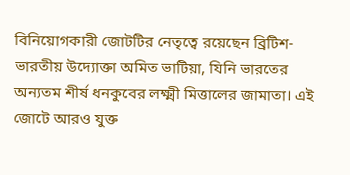বিনিয়োগকারী জোটটির নেতৃত্বে রয়েছেন ব্রিটিশ-ভারতীয় উদ্যোক্তা অমিত ভাটিয়া, যিনি ভারতের অন্যতম শীর্ষ ধনকুবের লক্ষ্মী মিত্তালের জামাতা। এই জোটে আরও যুক্ত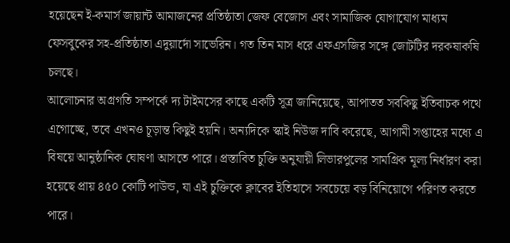হয়েছেন ই-কমার্স জায়ান্ট আমাজনের প্রতিষ্ঠাতা জেফ বেজোস এবং সামাজিক যোগাযোগ মাধ্যম ফেসবুকের সহ-প্রতিষ্ঠাতা এদুয়ার্দো সাভেরিন। গত তিন মাস ধরে এফএসজির সঙ্গে জোটটির দরকষাকষি চলছে।
আলোচনার অগ্রগতি সম্পর্কে দ্য টাইমসের কাছে একটি সূত্র জানিয়েছে, আপাতত সবকিছু ইতিবাচক পথে এগোচ্ছে, তবে এখনও চূড়ান্ত কিছুই হয়নি। অন্যদিকে স্কাই নিউজ দাবি করেছে, আগামী সপ্তাহের মধ্যে এ বিষয়ে আনুষ্ঠানিক ঘোষণা আসতে পারে। প্রস্তাবিত চুক্তি অনুযায়ী লিভারপুলের সামগ্রিক মূল্য নির্ধারণ করা হয়েছে প্রায় ৪৫০ কোটি পাউন্ড, যা এই চুক্তিকে ক্লাবের ইতিহাসে সবচেয়ে বড় বিনিয়োগে পরিণত করতে পারে।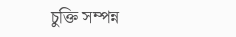চুক্তি সম্পন্ন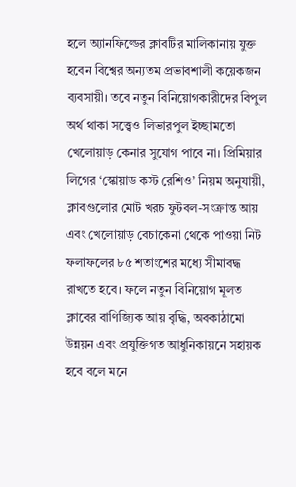হলে অ্যানফিল্ডের ক্লাবটির মালিকানায় যুক্ত হবেন বিশ্বের অন্যতম প্রভাবশালী কয়েকজন ব্যবসায়ী। তবে নতুন বিনিয়োগকারীদের বিপুল অর্থ থাকা সত্ত্বেও লিভারপুল ইচ্ছামতো খেলোয়াড় কেনার সুযোগ পাবে না। প্রিমিয়ার লিগের ‘স্কোয়াড কস্ট রেশিও’ নিয়ম অনুযায়ী, ক্লাবগুলোর মোট খরচ ফুটবল-সংক্রান্ত আয় এবং খেলোয়াড় বেচাকেনা থেকে পাওয়া নিট ফলাফলের ৮৫ শতাংশের মধ্যে সীমাবদ্ধ রাখতে হবে। ফলে নতুন বিনিয়োগ মূলত ক্লাবের বাণিজ্যিক আয় বৃদ্ধি, অবকাঠামো উন্নয়ন এবং প্রযুক্তিগত আধুনিকায়নে সহায়ক হবে বলে মনে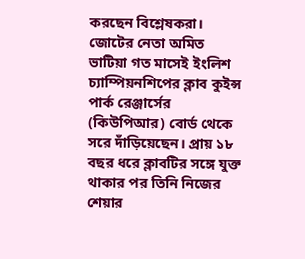করছেন বিশ্লেষকরা।
জোটের নেতা অমিত ভাটিয়া গত মাসেই ইংলিশ চ্যাম্পিয়নশিপের ক্লাব কুইন্স পার্ক রেঞ্জার্সের (কিউপিআর) বোর্ড থেকে সরে দাঁড়িয়েছেন। প্রায় ১৮ বছর ধরে ক্লাবটির সঙ্গে যুক্ত থাকার পর তিনি নিজের শেয়ার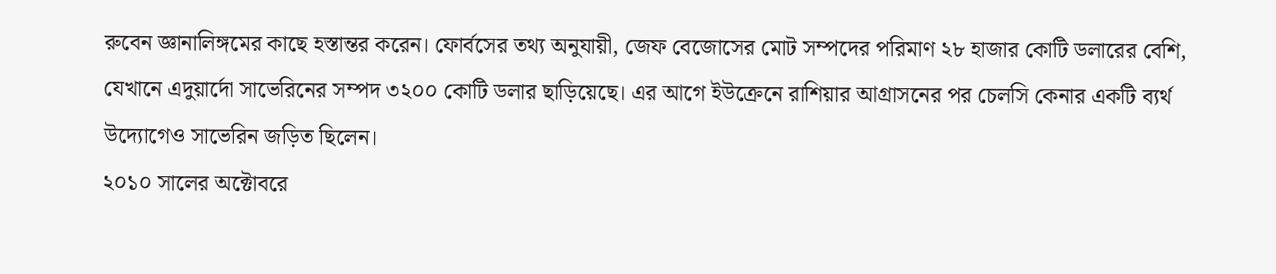রুবেন জ্ঞানালিঙ্গমের কাছে হস্তান্তর করেন। ফোর্বসের তথ্য অনুযায়ী, জেফ বেজোসের মোট সম্পদের পরিমাণ ২৮ হাজার কোটি ডলারের বেশি, যেখানে এদুয়ার্দো সাভেরিনের সম্পদ ৩২০০ কোটি ডলার ছাড়িয়েছে। এর আগে ইউক্রেনে রাশিয়ার আগ্রাসনের পর চেলসি কেনার একটি ব্যর্থ উদ্যোগেও সাভেরিন জড়িত ছিলেন।
২০১০ সালের অক্টোবরে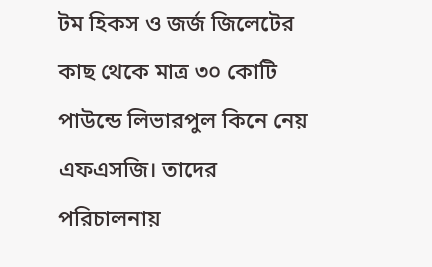টম হিকস ও জর্জ জিলেটের কাছ থেকে মাত্র ৩০ কোটি পাউন্ডে লিভারপুল কিনে নেয় এফএসজি। তাদের পরিচালনায়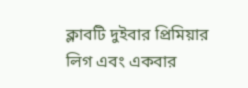ক্লাবটি দুইবার প্রিমিয়ার লিগ এবং একবার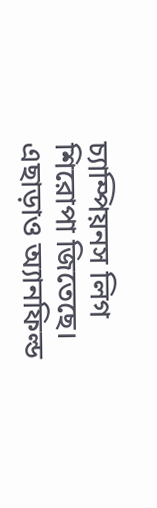চ্যাম্পিয়নস লিগ শিরোপা জিতেছে। এছাড়াও অ্যানফিল্ড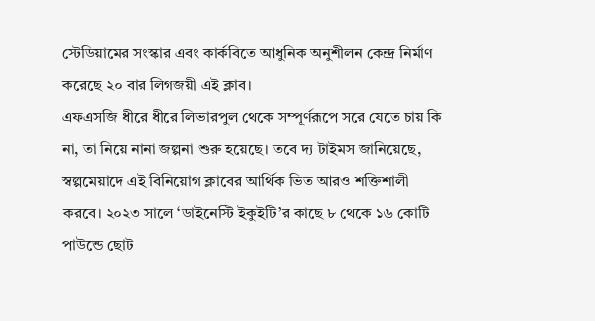স্টেডিয়ামের সংস্কার এবং কার্কবিতে আধুনিক অনুশীলন কেন্দ্র নির্মাণ করেছে ২০ বার লিগজয়ী এই ক্লাব।
এফএসজি ধীরে ধীরে লিভারপুল থেকে সম্পূর্ণরূপে সরে যেতে চায় কি না, তা নিয়ে নানা জল্পনা শুরু হয়েছে। তবে দ্য টাইমস জানিয়েছে, স্বল্পমেয়াদে এই বিনিয়োগ ক্লাবের আর্থিক ভিত আরও শক্তিশালী করবে। ২০২৩ সালে ‘ডাইনেস্টি ইকুইটি’র কাছে ৮ থেকে ১৬ কোটি পাউন্ডে ছোট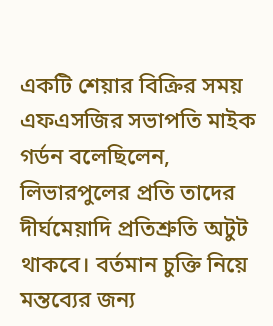একটি শেয়ার বিক্রির সময় এফএসজির সভাপতি মাইক গর্ডন বলেছিলেন, লিভারপুলের প্রতি তাদের দীর্ঘমেয়াদি প্রতিশ্রুতি অটুট থাকবে। বর্তমান চুক্তি নিয়ে মন্তব্যের জন্য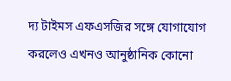দ্য টাইমস এফএসজির সঙ্গে যোগাযোগ করলেও এখনও আনুষ্ঠানিক কোনো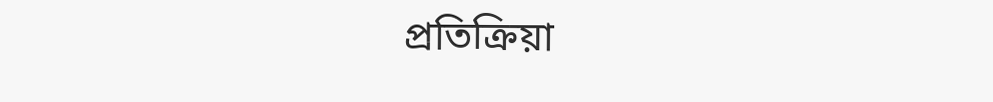প্রতিক্রিয়া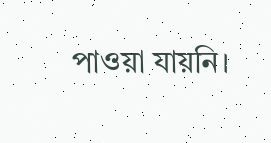পাওয়া যায়নি।